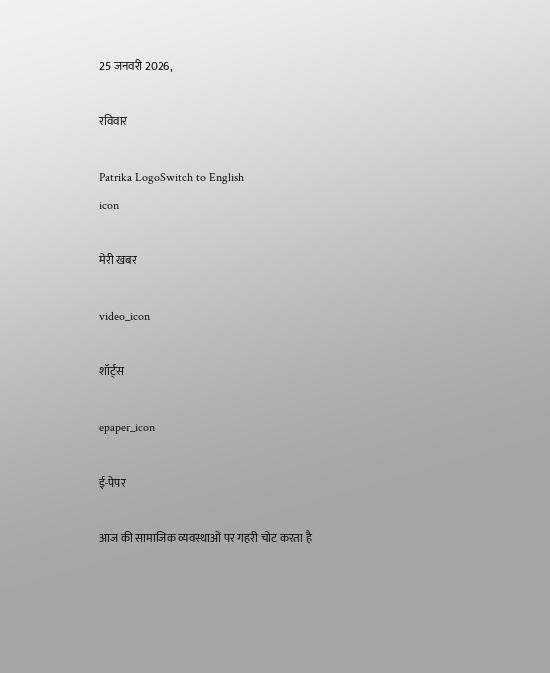25 जनवरी 2026,

रविवार

Patrika LogoSwitch to English
icon

मेरी खबर

video_icon

शॉर्ट्स

epaper_icon

ई-पेपर

आज की सामाजिक व्यवस्थाओं पर गहरी चोट करता है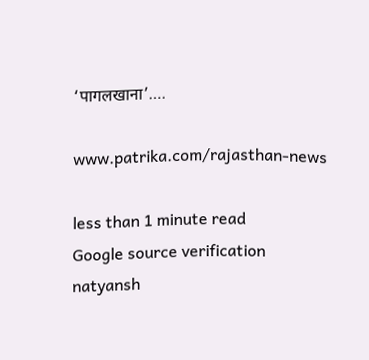‘पागलखाना’….

www.patrika.com/rajasthan-news

less than 1 minute read
Google source verification
natyansh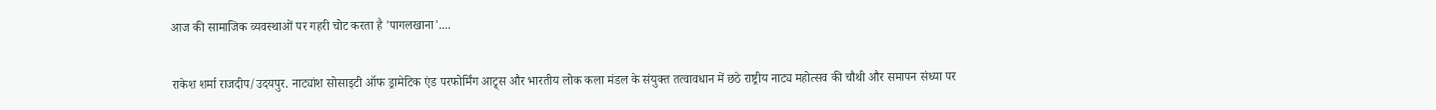आज की सामाजिक व्यवस्थाओं पर गहरी चोट करता है 'पागलखाना'....

राकेश शर्मा राजदीप/उदयपुर. नाट्यांश सोसाइटी ऑफ ड्रामेटिक एंड परफोर्मिंग आट्र्स और भारतीय लोक कला मंडल के संयुक्त तत्वावधान में छठे राष्ट्रीय नाट्य महोत्सव की चौथी और समापन संध्या पर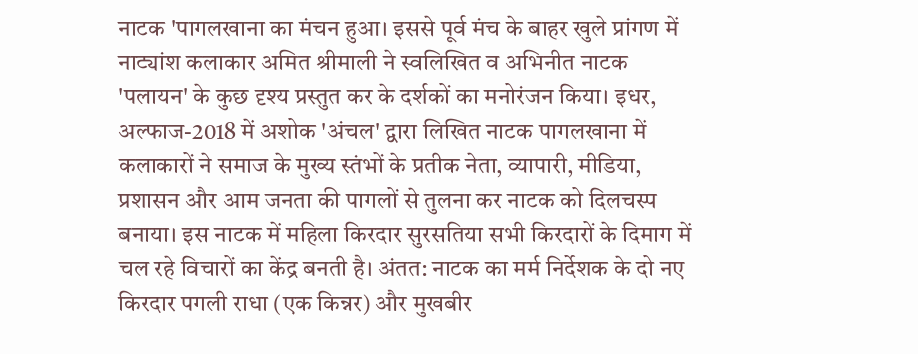नाटक 'पागलखाना का मंचन हुआ। इससे पूर्व मंच के बाहर खुले प्रांगण में नाट्यांश कलाकार अमित श्रीमाली ने स्वलिखित व अभिनीत नाटक 'पलायन' के कुछ दृश्य प्रस्तुत कर के दर्शकों का मनोरंजन किया। इधर, अल्फाज-2018 में अशोक 'अंचल' द्वारा लिखित नाटक पागलखाना में कलाकारों ने समाज के मुख्य स्तंभों के प्रतीक नेता, व्यापारी, मीडिया, प्रशासन और आम जनता की पागलों से तुलना कर नाटक को दिलचस्प बनाया। इस नाटक में महिला किरदार सुरसतिया सभी किरदारों के दिमाग में चल रहे विचारों का केंद्र बनती है। अंतत: नाटक का मर्म निर्देशक के दो नए किरदार पगली राधा (एक किन्नर) और मुखबीर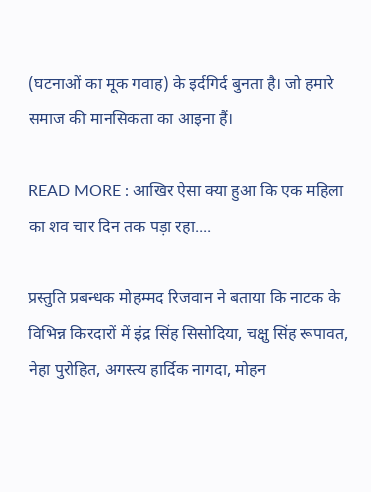(घटनाओं का मूक गवाह) के इर्दगिर्द बुनता है। जो हमारे समाज की मानसिकता का आइना हैं।

READ MORE : आखिर ऐसा क्या हुआ कि एक महिला का शव चार दिन तक पड़ा रहा....

प्रस्तुति प्रबन्धक मोहम्मद रिजवान ने बताया कि नाटक के विभिन्न किरदारों में इंद्र सिंह सिसोदिया, चक्षु सिंह रूपावत, नेहा पुरोहित, अगस्त्य हार्दिक नागदा, मोहन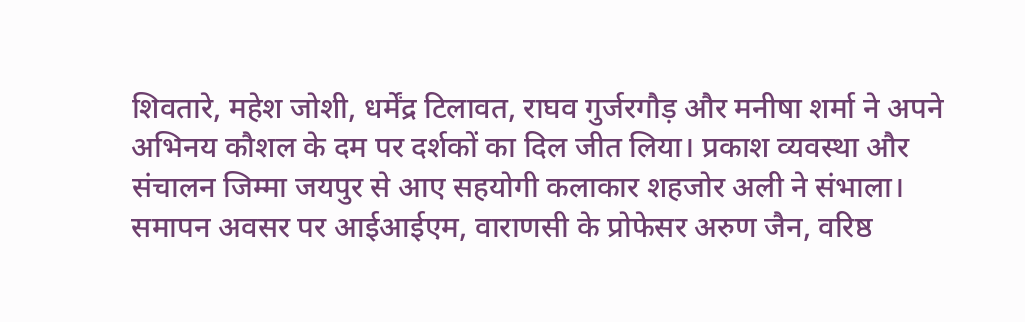शिवतारे, महेश जोशी, धर्मेंद्र टिलावत, राघव गुर्जरगौड़ और मनीषा शर्मा ने अपने अभिनय कौशल के दम पर दर्शकों का दिल जीत लिया। प्रकाश व्यवस्था और संचालन जिम्मा जयपुर से आए सहयोगी कलाकार शहजोर अली ने संभाला। समापन अवसर पर आईआईएम, वाराणसी के प्रोफेसर अरुण जैन, वरिष्ठ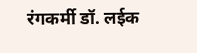रंगकर्मी डॉ. लईक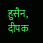हुसैन, दीपक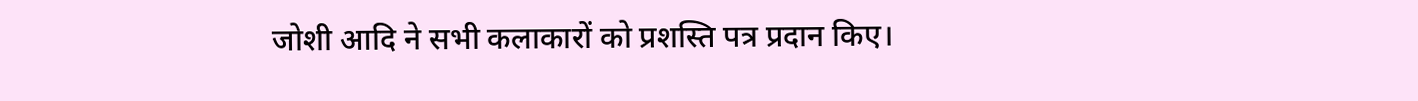जोशी आदि ने सभी कलाकारों को प्रशस्ति पत्र प्रदान किए।